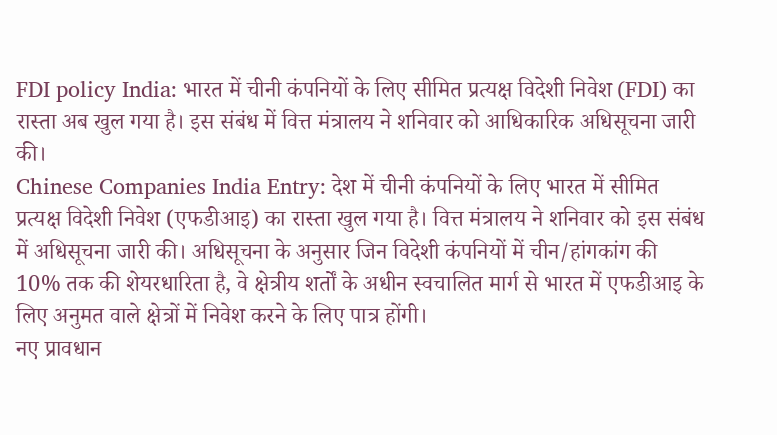FDI policy India: भारत में चीनी कंपनियों के लिए सीमित प्रत्यक्ष विदेशी निवेश (FDI) का रास्ता अब खुल गया है। इस संबंध में वित्त मंत्रालय ने शनिवार को आधिकारिक अधिसूचना जारी की।
Chinese Companies India Entry: देश में चीनी कंपनियों के लिए भारत में सीमित प्रत्यक्ष विदेशी निवेश (एफडीआइ) का रास्ता खुल गया है। वित्त मंत्रालय ने शनिवार को इस संबंध में अधिसूचना जारी की। अधिसूचना के अनुसार जिन विदेशी कंपनियों में चीन/हांगकांग की 10% तक की शेयरधारिता है, वे क्षेत्रीय शर्तों के अधीन स्वचालित मार्ग से भारत में एफडीआइ के लिए अनुमत वाले क्षेत्रों में निवेश करने के लिए पात्र होंगी।
नए प्रावधान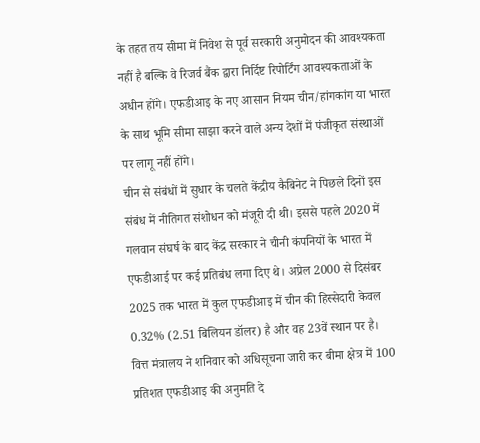के तहत तय सीमा में निवेश से पूर्व सरकारी अनुमोदन की आवश्यकता नहीं है बल्कि वे रिजर्व बैंक द्वारा निर्दिष्ट रिपोर्टिंग आवश्यकताओं के अधीन होंगे। एफडीआइ के नए आसान नियम चीन/हांगकांग या भारत के साथ भूमि सीमा साझा करने वाले अन्य देशों में पंजीकृत संस्थाओं पर लागू नहीं होंगे।
चीन से संबंधों में सुधार के चलते केंद्रीय कैबिनेट ने पिछले दिनों इस संबंध में नीतिगत संशोधन को मंजूरी दी थी। इससे पहले 2020 में गलवान संघर्ष के बाद केंद्र सरकार ने चीनी कंपनियों के भारत में एफडीआई पर कई प्रतिबंध लगा दिए थे। अप्रेल 2000 से दिसंबर 2025 तक भारत में कुल एफडीआइ में चीन की हिस्सेदारी केवल 0.32% (2.51 बिलियन डॉलर) है और वह 23वें स्थान पर है।
वित्त मंत्रालय ने शनिवार को अधिसूचना जारी कर बीमा क्षेत्र में 100 प्रतिशत एफडीआइ की अनुमति दे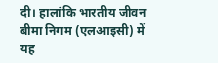दी। हालांकि भारतीय जीवन बीमा निगम (एलआइसी) में यह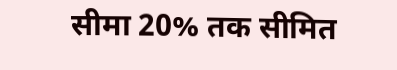सीमा 20% तक सीमित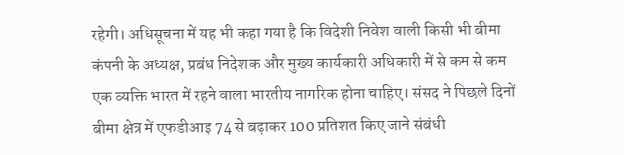रहेगी। अधिसूचना में यह भी कहा गया है कि विदेशी निवेश वाली किसी भी बीमा कंपनी के अध्यक्ष, प्रबंध निदेशक और मुख्य कार्यकारी अधिकारी में से कम से कम एक व्यक्ति भारत में रहने वाला भारतीय नागरिक होना चाहिए। संसद ने पिछले दिनों बीमा क्षेत्र में एफडीआइ 74 से बढ़ाकर 100 प्रतिशत किए जाने संबंधी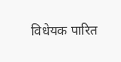विधेयक पारित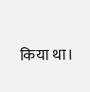किया था।